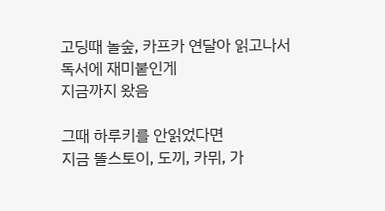고딩때 놀숲, 카프카 연달아 읽고나서 독서에 재미붙인게
지금까지 왔음

그때 하루키를 안읽었다면
지금 똘스토이, 도끼, 카뮈, 가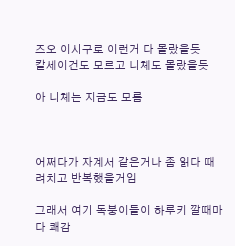즈오 이시구로 이런거 다 몰랐을듯
칼세이건도 모르고 니체도 몰랐을듯

아 니체는 지금도 모름



어쩌다가 자계서 같은거나 좀 읽다 때려치고 반복했을거임

그래서 여기 독붕이들이 하루키 깔때마다 쾌감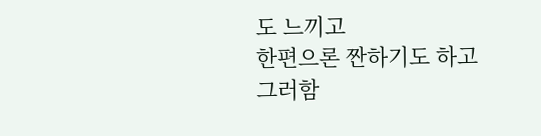도 느끼고
한편으론 짠하기도 하고 그러함